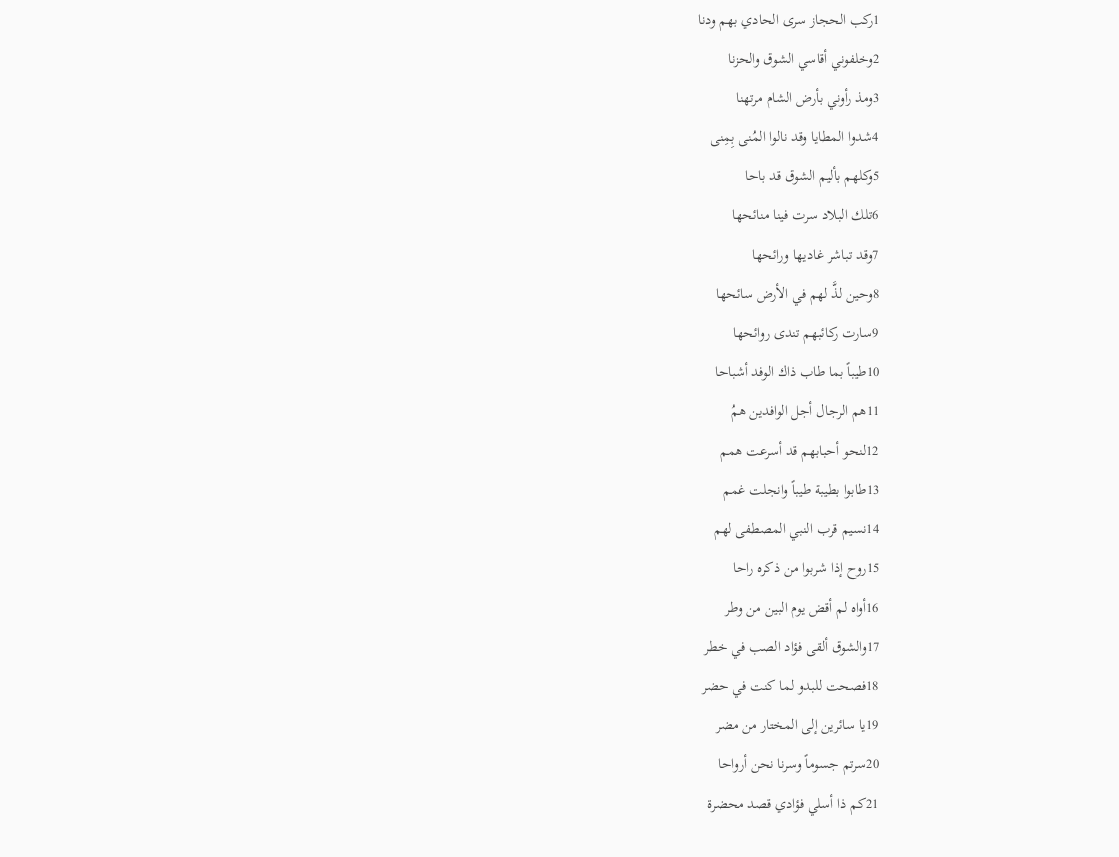1ركب الحجاز سرى الحادي بهم ودنا
2وخلفوني أقاسي الشوق والحزنا
3ومذ رأوني بأرض الشام مرتهنا
4شدوا المطايا وقد نالوا المُنى بِمِنى
5وكلهم بأليم الشوق قد باحا
6تلك البلاد سرت فينا منائحها
7وقد تباشر غاديها ورائحها
8وحين لذَّ لهم في الأرض سائحها
9سارت ركائبهم تندى روائحها
10طيباً بما طاب ذاك الوفد أشباحا
11هم الرجال أجل الوافدين همُ
12لنحو أحبابهم قد أسرعت همم
13طابوا بطيبة طيباً وانجلت غمم
14نسيم قرب النبي المصطفى لهم
15روح إذا شربوا من ذكره راحا
16أواه لم أقض يوم البين من وطر
17والشوق ألقى فؤاد الصب في خطر
18فصحت للبدو لما كنت في حضر
19يا سائرين إلى المختار من مضر
20سرتم جسوماً وسرنا نحن أرواحا
21كم ذا أسلي فؤادي قصد محضرة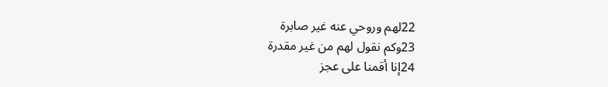22لهم وروحي عنه غير صابرة
23وكم نقول لهم من غير مقدرة
24إنا أقمنا على عجز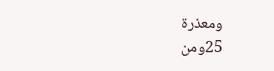ومعذرة
25ومن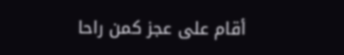أقام على عجز كمن راحا